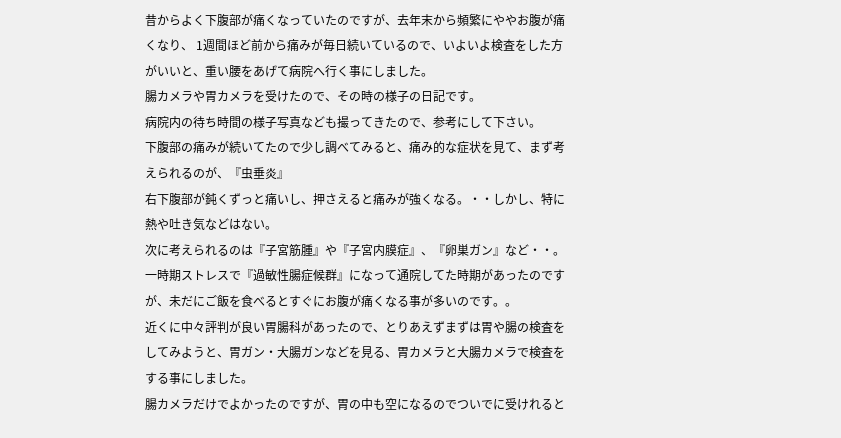昔からよく下腹部が痛くなっていたのですが、去年末から頻繁にややお腹が痛くなり、 1週間ほど前から痛みが毎日続いているので、いよいよ検査をした方がいいと、重い腰をあげて病院へ行く事にしました。
腸カメラや胃カメラを受けたので、その時の様子の日記です。
病院内の待ち時間の様子写真なども撮ってきたので、参考にして下さい。
下腹部の痛みが続いてたので少し調べてみると、痛み的な症状を見て、まず考えられるのが、『虫垂炎』
右下腹部が鈍くずっと痛いし、押さえると痛みが強くなる。・・しかし、特に熱や吐き気などはない。
次に考えられるのは『子宮筋腫』や『子宮内膜症』、『卵巣ガン』など・・。
一時期ストレスで『過敏性腸症候群』になって通院してた時期があったのですが、未だにご飯を食べるとすぐにお腹が痛くなる事が多いのです。。
近くに中々評判が良い胃腸科があったので、とりあえずまずは胃や腸の検査をしてみようと、胃ガン・大腸ガンなどを見る、胃カメラと大腸カメラで検査をする事にしました。
腸カメラだけでよかったのですが、胃の中も空になるのでついでに受けれると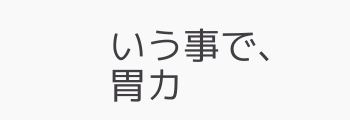いう事で、胃カ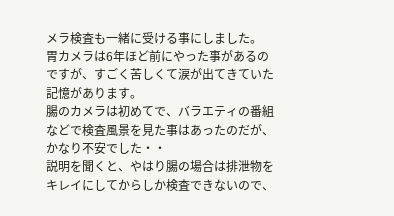メラ検査も一緒に受ける事にしました。
胃カメラは6年ほど前にやった事があるのですが、すごく苦しくて涙が出てきていた記憶があります。
腸のカメラは初めてで、バラエティの番組などで検査風景を見た事はあったのだが、かなり不安でした・・
説明を聞くと、やはり腸の場合は排泄物をキレイにしてからしか検査できないので、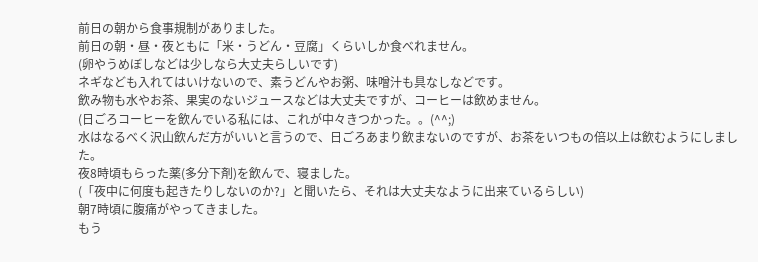前日の朝から食事規制がありました。
前日の朝・昼・夜ともに「米・うどん・豆腐」くらいしか食べれません。
(卵やうめぼしなどは少しなら大丈夫らしいです)
ネギなども入れてはいけないので、素うどんやお粥、味噌汁も具なしなどです。
飲み物も水やお茶、果実のないジュースなどは大丈夫ですが、コーヒーは飲めません。
(日ごろコーヒーを飲んでいる私には、これが中々きつかった。。(^^;)
水はなるべく沢山飲んだ方がいいと言うので、日ごろあまり飲まないのですが、お茶をいつもの倍以上は飲むようにしました。
夜8時頃もらった薬(多分下剤)を飲んで、寝ました。
(「夜中に何度も起きたりしないのか?」と聞いたら、それは大丈夫なように出来ているらしい)
朝7時頃に腹痛がやってきました。
もう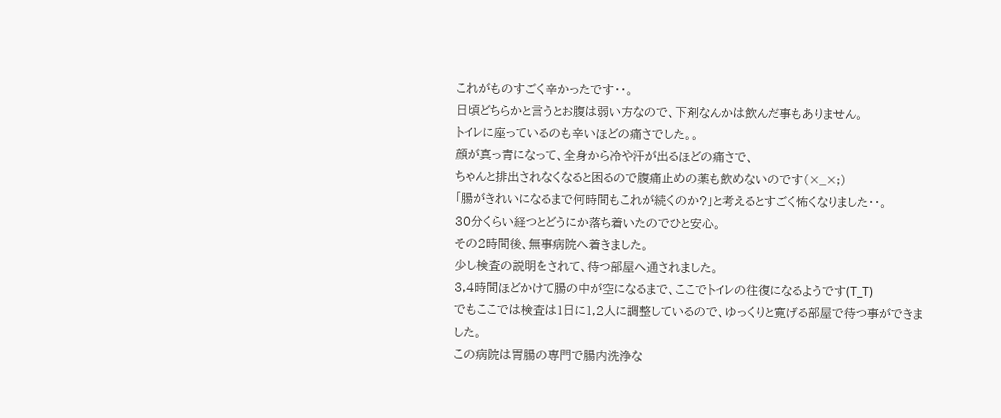これがものすごく辛かったです・・。
日頃どちらかと言うとお腹は弱い方なので、下剤なんかは飲んだ事もありません。
トイレに座っているのも辛いほどの痛さでした。。
顔が真っ青になって、全身から冷や汗が出るほどの痛さで、
ちゃんと排出されなくなると困るので腹痛止めの薬も飲めないのです(×_×;)
「腸がきれいになるまで何時間もこれが続くのか?」と考えるとすごく怖くなりました・・。
30分くらい経つとどうにか落ち着いたのでひと安心。
その2時間後、無事病院へ着きました。
少し検査の説明をされて、待つ部屋へ通されました。
3,4時間ほどかけて腸の中が空になるまで、ここでトイレの往復になるようです(T_T)
でもここでは検査は1日に1,2人に調整しているので、ゆっくりと寛げる部屋で待つ事ができました。
この病院は胃腸の専門で腸内洗浄な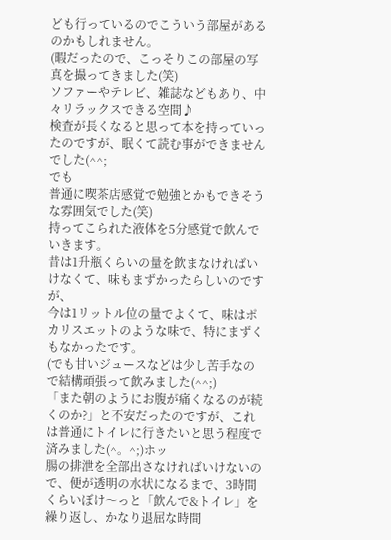ども行っているのでこういう部屋があるのかもしれません。
(暇だったので、こっそりこの部屋の写真を撮ってきました(笑)
ソファーやテレビ、雑誌などもあり、中々リラックスできる空間♪
検査が長くなると思って本を持っていったのですが、眠くて読む事ができませんでした(^^;
でも
普通に喫茶店感覚で勉強とかもできそうな雰囲気でした(笑)
持ってこられた液体を5分感覚で飲んでいきます。
昔は1升瓶くらいの量を飲まなければいけなくて、味もまずかったらしいのですが、
今は1リットル位の量でよくて、味はポカリスエットのような味で、特にまずくもなかったです。
(でも甘いジュースなどは少し苦手なので結構頑張って飲みました(^^;)
「また朝のようにお腹が痛くなるのが続くのか?」と不安だったのですが、これは普通にトイレに行きたいと思う程度で済みました(^。^;)ホッ
腸の排泄を全部出さなければいけないので、便が透明の水状になるまで、3時間くらいぼけ〜っと「飲んで&トイレ」を繰り返し、かなり退屈な時間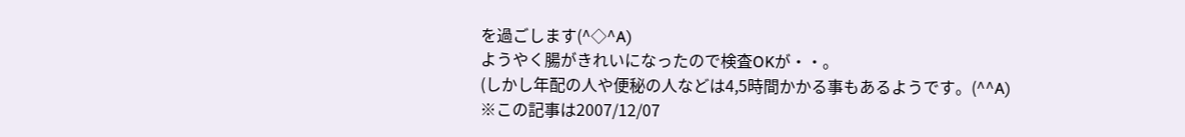を過ごします(^◇^A)
ようやく腸がきれいになったので検査OKが・・。
(しかし年配の人や便秘の人などは4,5時間かかる事もあるようです。(^^A)
※この記事は2007/12/07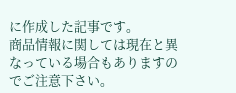に作成した記事です。
商品情報に関しては現在と異なっている場合もありますのでご注意下さい。